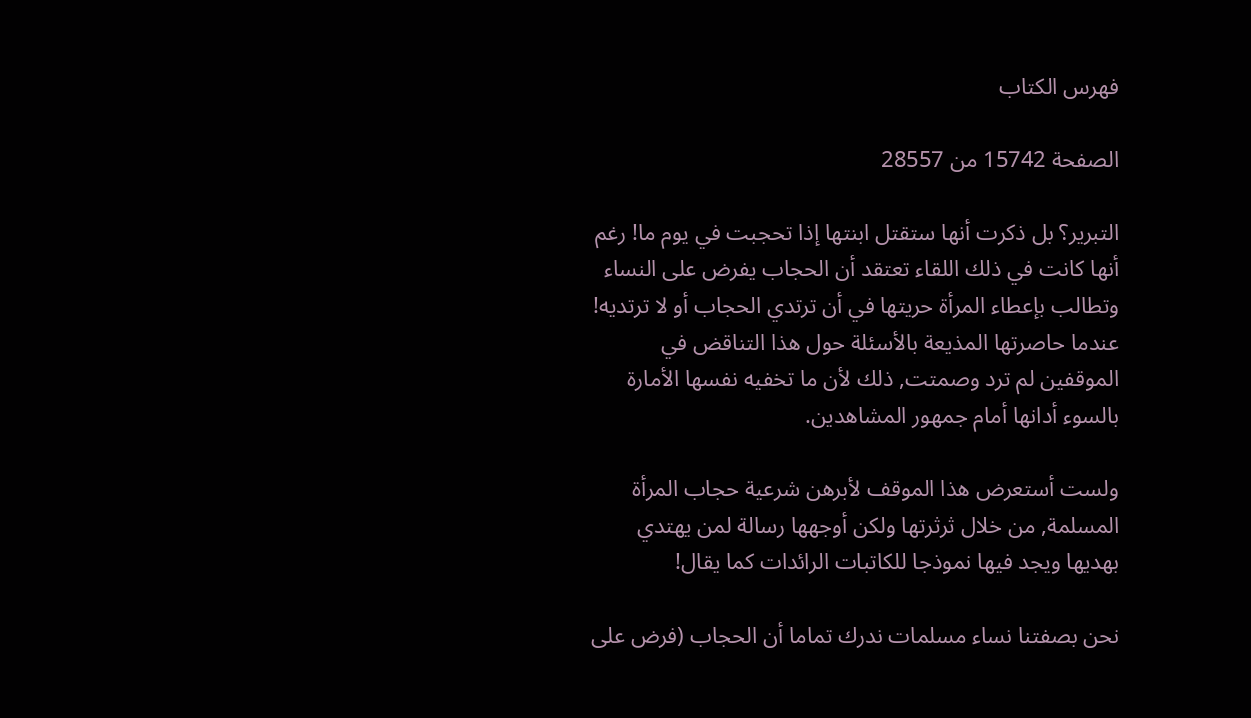فهرس الكتاب

الصفحة 15742 من 28557

التبرير؟ بل ذكرت أنها ستقتل ابنتها إذا تحجبت في يوم ما! رغم أنها كانت في ذلك اللقاء تعتقد أن الحجاب يفرض على النساء وتطالب بإعطاء المرأة حريتها في أن ترتدي الحجاب أو لا ترتديه! عندما حاصرتها المذيعة بالأسئلة حول هذا التناقض في الموقفين لم ترد وصمتت, ذلك لأن ما تخفيه نفسها الأمارة بالسوء أدانها أمام جمهور المشاهدين.

ولست أستعرض هذا الموقف لأبرهن شرعية حجاب المرأة المسلمة, من خلال ثرثرتها ولكن أوجهها رسالة لمن يهتدي بهديها ويجد فيها نموذجا للكاتبات الرائدات كما يقال!

نحن بصفتنا نساء مسلمات ندرك تماما أن الحجاب (فرض على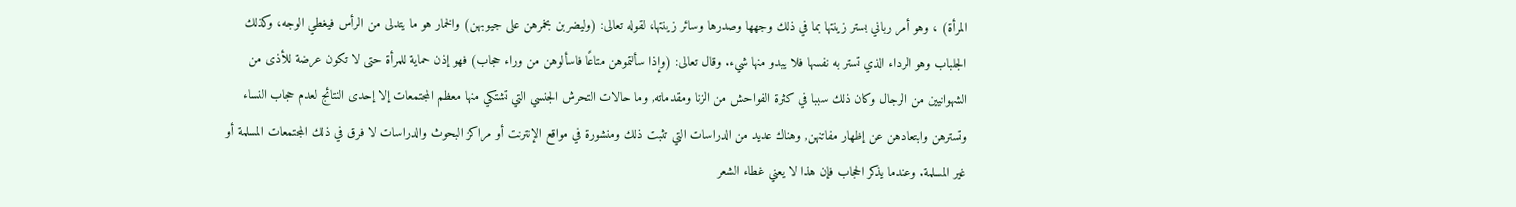المرأة) ، وهو أمر رباني بستر زينتها بما في ذلك وجهها وصدرها وسائر زينتها، لقوله تعالى: (وليضربن بخمرهن على جيوبهن) والخمار هو ما يتدلى من الرأس فيغطي الوجه، وكذلك الجلباب وهو الرداء الذي تستر به نفسها فلا يبدو منها شيء. وقال تعالى: (وإذا سألتموهن متاعًا فاسألوهن من وراء حجاب) فهو إذن حماية للمرأة حتى لا تكون عرضة للأذى من الشهوانيين من الرجال وكان ذلك سببا في كثرة الفواحش من الزنا ومقدماته, وما حالات التحرش الجنسي التي تشتكي منها معظم المجتمعات إلا إحدى النتائج لعدم حجاب النساء وتسترهن وابتعادهن عن إظهار مفاتنهن, وهناك عديد من الدراسات التي تثبت ذلك ومنشورة في مواقع الإنترنت أو مراكز البحوث والدراسات لا فرق في ذلك المجتمعات المسلمة أو غير المسلمة. وعندما يذكر الحجاب فإن هذا لا يعني غطاء الشعر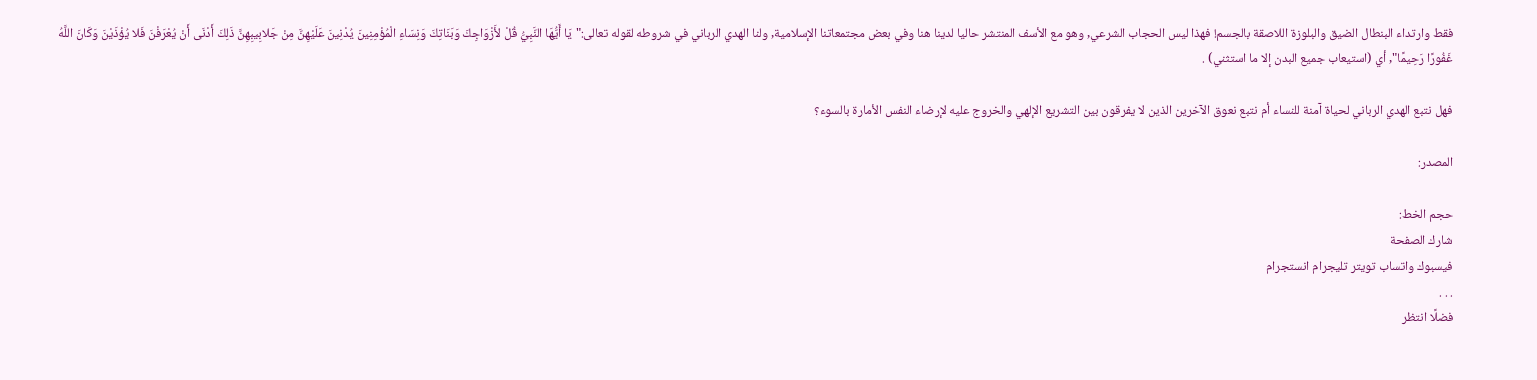فقط وارتداء البنطال الضيق والبلوزة اللاصقة بالجسم! فهذا ليس الحجاب الشرعي, وهو مع الأسف المنتشر حاليا لدينا هنا وفي بعض مجتمعاتنا الإسلامية, ولنا الهدي الرباني في شروطه لقوله تعالى:"يَا أَيُّهَا النَّبِيُّ قُلْ لأَزْوَاجِكَ وَبَنَاتِكَ وَنِسَاءِ الْمُؤْمِنِينَ يُدْنِينَ عَلَيْهِنَّ مِنْ جَلابِيبِهِنَّ ذَلِكَ أَدْنَى أَنْ يُعْرَفْنَ فَلا يُؤْذَيْنَ وَكَانَ اللَّهُ غَفُورًا رَحِيمًا", أي (استيعاب جميع البدن إلا ما استثني) .

فهل نتبع الهدي الرباني لحياة آمنة للنساء أم نتبع نعوق الآخرين الذين لا يفرقون بين التشريع الإلهي والخروج عليه لإرضاء النفس الأمارة بالسوء؟

المصدر:

حجم الخط:
شارك الصفحة
فيسبوك واتساب تويتر تليجرام انستجرام
. . .
فضلًا انتظر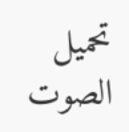تحميل الصوت